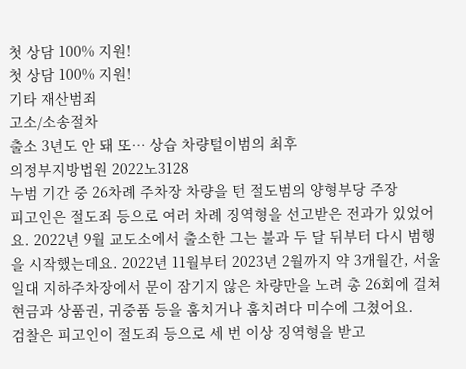첫 상담 100% 지원!
첫 상담 100% 지원!
기타 재산범죄
고소/소송절차
출소 3년도 안 돼 또… 상습 차량털이범의 최후
의정부지방법원 2022노3128
누범 기간 중 26차례 주차장 차량을 턴 절도범의 양형부당 주장
피고인은 절도죄 등으로 여러 차례 징역형을 선고받은 전과가 있었어요. 2022년 9월 교도소에서 출소한 그는 불과 두 달 뒤부터 다시 범행을 시작했는데요. 2022년 11월부터 2023년 2월까지 약 3개월간, 서울 일대 지하주차장에서 문이 잠기지 않은 차량만을 노려 총 26회에 걸쳐 현금과 상품권, 귀중품 등을 훔치거나 훔치려다 미수에 그쳤어요.
검찰은 피고인이 절도죄 등으로 세 번 이상 징역형을 받고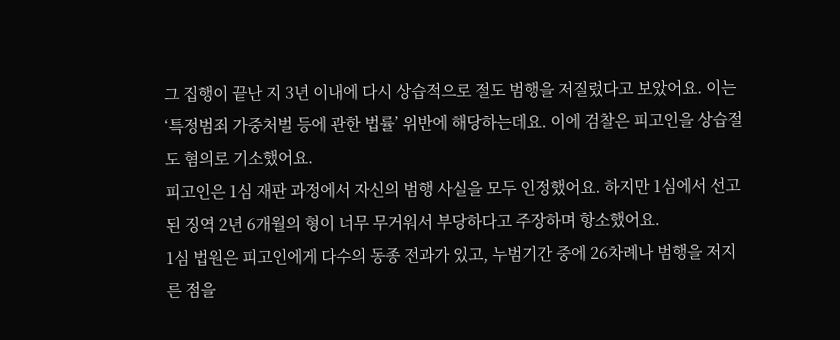그 집행이 끝난 지 3년 이내에 다시 상습적으로 절도 범행을 저질렀다고 보았어요. 이는 ‘특정범죄 가중처벌 등에 관한 법률’ 위반에 해당하는데요. 이에 검찰은 피고인을 상습절도 혐의로 기소했어요.
피고인은 1심 재판 과정에서 자신의 범행 사실을 모두 인정했어요. 하지만 1심에서 선고된 징역 2년 6개월의 형이 너무 무거워서 부당하다고 주장하며 항소했어요.
1심 법원은 피고인에게 다수의 동종 전과가 있고, 누범기간 중에 26차례나 범행을 저지른 점을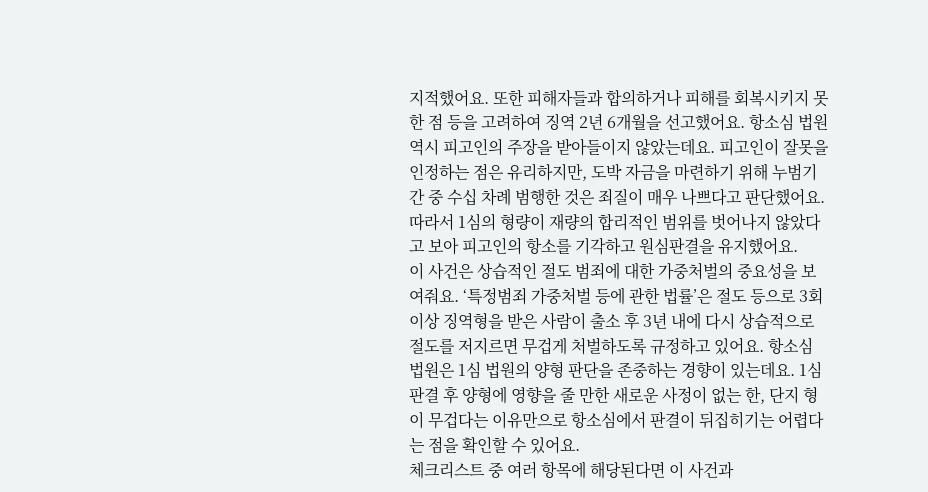지적했어요. 또한 피해자들과 합의하거나 피해를 회복시키지 못한 점 등을 고려하여 징역 2년 6개월을 선고했어요. 항소심 법원 역시 피고인의 주장을 받아들이지 않았는데요. 피고인이 잘못을 인정하는 점은 유리하지만, 도박 자금을 마련하기 위해 누범기간 중 수십 차례 범행한 것은 죄질이 매우 나쁘다고 판단했어요. 따라서 1심의 형량이 재량의 합리적인 범위를 벗어나지 않았다고 보아 피고인의 항소를 기각하고 원심판결을 유지했어요.
이 사건은 상습적인 절도 범죄에 대한 가중처벌의 중요성을 보여줘요. ‘특정범죄 가중처벌 등에 관한 법률’은 절도 등으로 3회 이상 징역형을 받은 사람이 출소 후 3년 내에 다시 상습적으로 절도를 저지르면 무겁게 처벌하도록 규정하고 있어요. 항소심 법원은 1심 법원의 양형 판단을 존중하는 경향이 있는데요. 1심 판결 후 양형에 영향을 줄 만한 새로운 사정이 없는 한, 단지 형이 무겁다는 이유만으로 항소심에서 판결이 뒤집히기는 어렵다는 점을 확인할 수 있어요.
체크리스트 중 여러 항목에 해당된다면 이 사건과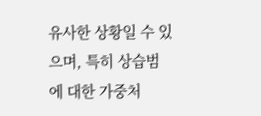유사한 상황일 수 있으며, 특히 상습범에 대한 가중처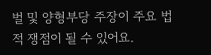벌 및 양형부당 주장이 주요 법적 쟁점이 될 수 있어요.